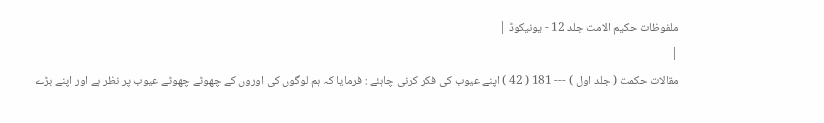ملفوظات حکیم الامت جلد 12 - یونیکوڈ |
|
مقالات حکمت ( جلد اول ) --- 181 ( 42 ) اپنے عیوب کی فکر کرنی چاہئے : فرمایا کہ ہم لوگوں کی اوروں کے چھوٹے چھوٹے عیوب پر نظر ہے اور اپنے بڑے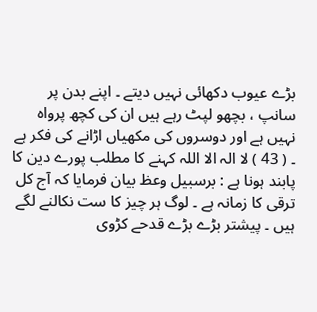بڑے عیوب دکھائی نہیں دیتے ۔ اپنے بدن پر سانپ ، بچھو لپٹ رہے ہیں ان کی کچھ پرواہ نہیں ہے اور دوسروں کی مکھیاں اڑانے کی فکر ہے ۔ ( 43 ) لا الہ الا اللہ کہنے کا مطلب پورے دین کا پابند ہونا ہے : برسبیل وعظ بیان فرمایا کہ آج کل ترقی کا زمانہ ہے ۔ لوگ ہر چیز کا ست نکالنے لگے ہیں ۔ پیشتر بڑے بڑے قدحے کڑوی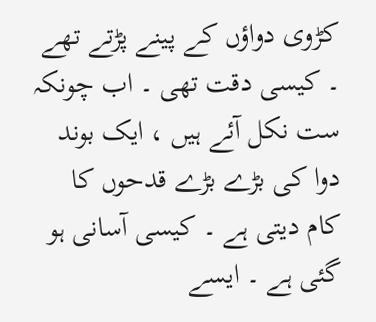کڑوی دواؤں کے پینے پڑتے تھے ۔ کیسی دقت تھی ۔ اب چونکہ ست نکل آئے ہیں ، ایک بوند دوا کی بڑے بڑے قدحوں کا کام دیتی ہے ۔ کیسی آسانی ہو گئی ہے ۔ ایسے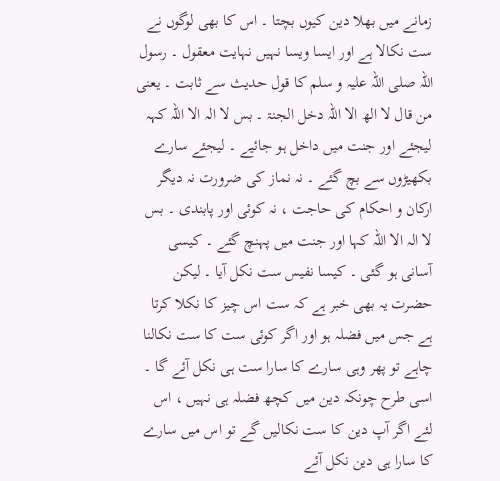زمانے میں بھلا دین کیوں بچتا ۔ اس کا بھی لوگوں نے ست نکالا ہے اور ایسا ویسا نہیں نہایت معقول ۔ رسول اللہ صلی اللہ علیہ و سلم کا قول حدیث سے ثابت ۔ یعنی من قال لا الھ الا اللہ دخل الجنۃ ۔ بس لا الہ الا اللہ کہہ لیجئے اور جنت میں داخل ہو جائیے ۔ لیجئے سارے بکھیڑوں سے بچ گئے ۔ نہ نماز کی ضرورت نہ دیگر ارکان و احکام کی حاجت ، نہ کوئی اور پابندی ۔ بس لا الہ الا اللہ کہا اور جنت میں پہنچ گئے ۔ کیسی آسانی ہو گئی ۔ کیسا نفیس ست نکل آیا ۔ لیکن حضرت یہ بھی خبر ہے کہ ست اس چیز کا نکلا کرتا ہے جس میں فضلہ ہو اور اگر کوئی ست کا ست نکالنا چاہے تو پھر وہی سارے کا سارا ست ہی نکل آئے گا ۔ اسی طرح چونکہ دین میں کچھ فضلہ ہی نہیں ، اس لئے اگر آپ دین کا ست نکالیں گے تو اس میں سارے کا سارا ہی دین نکل آئے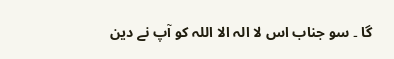گا ۔ سو جناب اس لا الہ الا اللہ کو آپ نے دین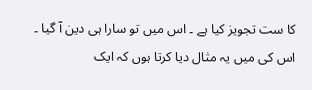کا ست تجویز کیا ہے ۔ اس میں تو سارا ہی دین آ گیا ۔ اس کی میں یہ مثال دیا کرتا ہوں کہ ایک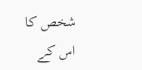شخص کا اس کے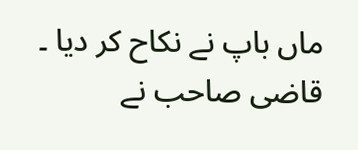ماں باپ نے نکاح کر دیا ۔ قاضی صاحب نے